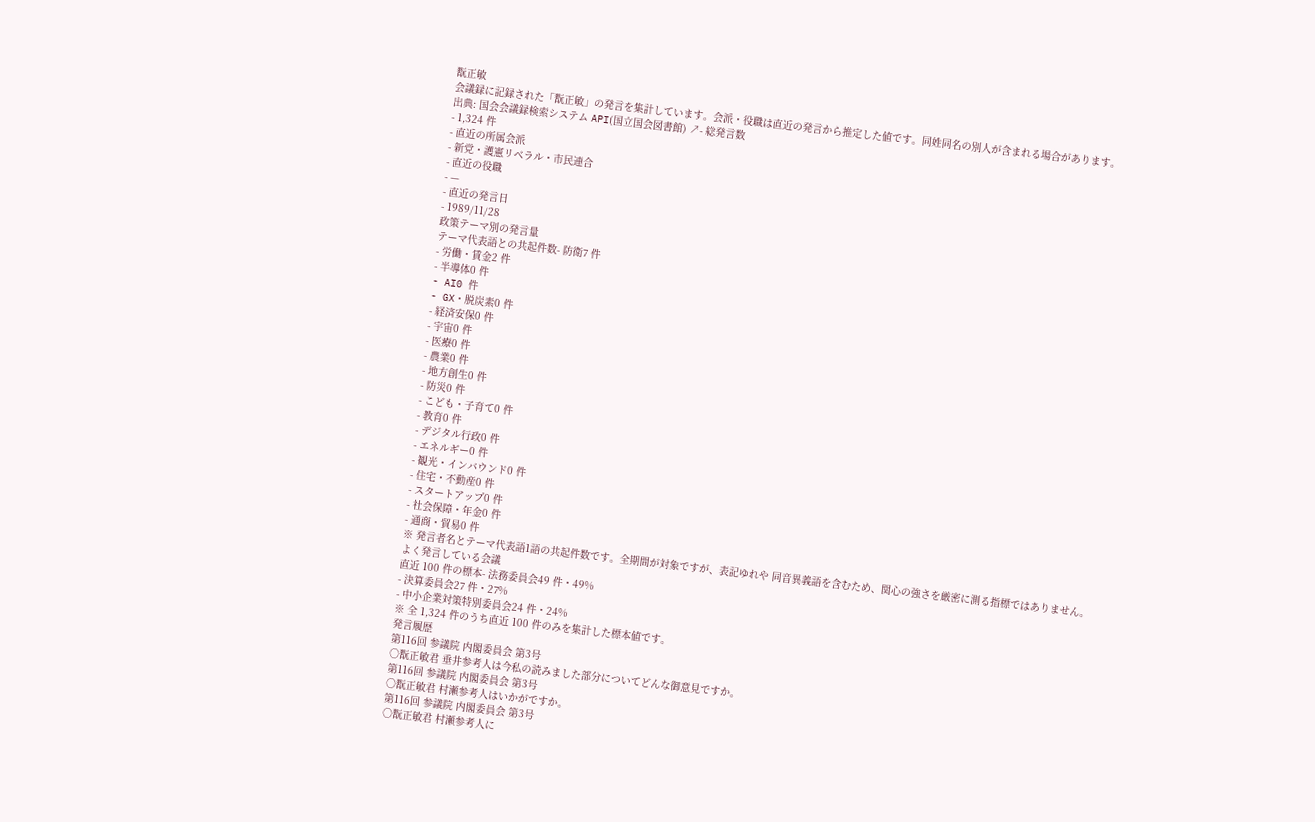翫正敏
会議録に記録された「翫正敏」の発言を集計しています。会派・役職は直近の発言から推定した値です。同姓同名の別人が含まれる場合があります。
出典: 国会会議録検索システム API(国立国会図書館) ↗- 総発言数
- 1,324 件
- 直近の所属会派
- 新党・護憲リベラル・市民連合
- 直近の役職
- —
- 直近の発言日
- 1989/11/28
政策テーマ別の発言量
テーマ代表語との共起件数- 防衛7 件
- 労働・賃金2 件
- 半導体0 件
- AI0 件
- GX・脱炭素0 件
- 経済安保0 件
- 宇宙0 件
- 医療0 件
- 農業0 件
- 地方創生0 件
- 防災0 件
- こども・子育て0 件
- 教育0 件
- デジタル行政0 件
- エネルギー0 件
- 観光・インバウンド0 件
- 住宅・不動産0 件
- スタートアップ0 件
- 社会保障・年金0 件
- 通商・貿易0 件
※ 発言者名とテーマ代表語1語の共起件数です。全期間が対象ですが、表記ゆれや 同音異義語を含むため、関心の強さを厳密に測る指標ではありません。
よく発言している会議
直近 100 件の標本- 法務委員会49 件・49%
- 決算委員会27 件・27%
- 中小企業対策特別委員会24 件・24%
※ 全 1,324 件のうち直近 100 件のみを集計した標本値です。
発言履歴
第116回 参議院 内閣委員会 第3号
○翫正敏君 垂井参考人は今私の読みました部分についてどんな御意見ですか。
第116回 参議院 内閣委員会 第3号
○翫正敏君 村瀬参考人はいかがですか。
第116回 参議院 内閣委員会 第3号
○翫正敏君 村瀬参考人に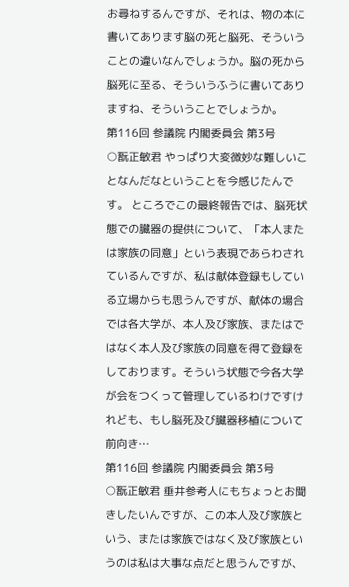お尋ねするんですが、それは、物の本に書いてあります脳の死と脳死、そういうことの違いなんでしょうか。脳の死から脳死に至る、そういうふうに書いてありますね、そういうことでしょうか。
第116回 参議院 内閣委員会 第3号
○翫正敏君 やっぱり大変微妙な難しいことなんだなということを今感じたんです。 ところでこの最終報告では、脳死状態での臓器の提供について、「本人または家族の同意」という表現であらわされているんですが、私は献体登録もしている立場からも思うんですが、献体の場合では各大学が、本人及び家族、またはではなく本人及び家族の同意を得て登録をしております。そういう状態で今各大学が会をつくって管理しているわけですけれども、もし脳死及び臓器移植について前向き…
第116回 参議院 内閣委員会 第3号
○翫正敏君 垂井参考人にもちょっとお聞きしたいんですが、この本人及び家族という、または家族ではなく及び家族というのは私は大事な点だと思うんですが、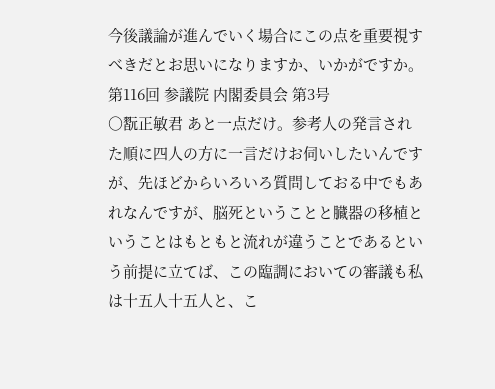今後議論が進んでいく場合にこの点を重要視すべきだとお思いになりますか、いかがですか。
第116回 参議院 内閣委員会 第3号
○翫正敏君 あと一点だけ。参考人の発言された順に四人の方に一言だけお伺いしたいんですが、先ほどからいろいろ質問しておる中でもあれなんですが、脳死ということと臓器の移植ということはもともと流れが違うことであるという前提に立てば、この臨調においての審議も私は十五人十五人と、こ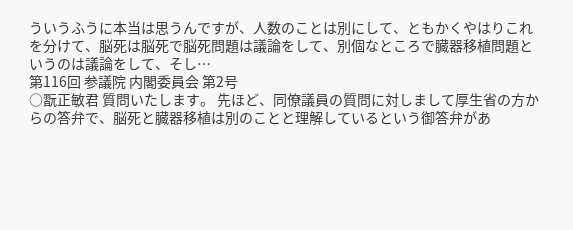ういうふうに本当は思うんですが、人数のことは別にして、ともかくやはりこれを分けて、脳死は脳死で脳死問題は議論をして、別個なところで臓器移植問題というのは議論をして、そし…
第116回 参議院 内閣委員会 第2号
○翫正敏君 質問いたします。 先ほど、同僚議員の質問に対しまして厚生省の方からの答弁で、脳死と臓器移植は別のことと理解しているという御答弁があ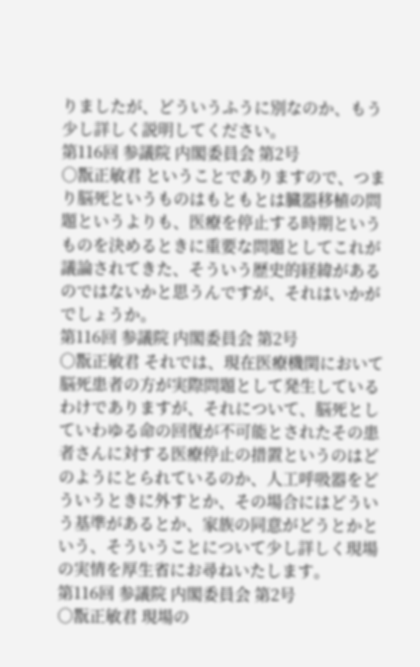りましたが、どういうふうに別なのか、もう少し詳しく説明してください。
第116回 参議院 内閣委員会 第2号
○翫正敏君 ということでありますので、つまり脳死というものはもともとは臓器移植の問題というよりも、医療を停止する時期というものを決めるときに重要な問題としてこれが議論されてきた、そういう歴史的経緯があるのではないかと思うんですが、それはいかがでしょうか。
第116回 参議院 内閣委員会 第2号
○翫正敏君 それでは、現在医療機関において脳死患者の方が実際問題として発生しているわけでありますが、それについて、脳死としていわゆる命の回復が不可能とされたその患者さんに対する医療停止の措置というのはどのようにとられているのか、人工呼吸器をどういうときに外すとか、その場合にはどういう基準があるとか、家族の同意がどうとかという、そういうことについて少し詳しく現場の実情を厚生省にお尋ねいたします。
第116回 参議院 内閣委員会 第2号
○翫正敏君 現場の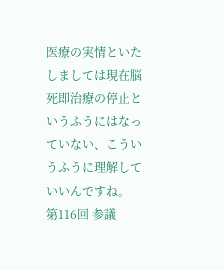医療の実情といたしましては現在脳死即治療の停止というふうにはなっていない、こういうふうに理解していいんですね。
第116回 参議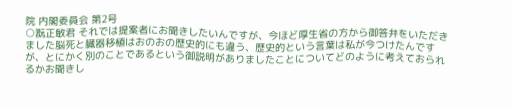院 内閣委員会 第2号
○翫正敏君 それでは提案者にお聞きしたいんですが、今ほど厚生省の方から御答弁をいただきました脳死と臓器移植はおのおの歴史的にも違う、歴史的という言葉は私が今つけたんですが、とにかく別のことであるという御説明がありましたことについてどのように考えておられるかお聞きし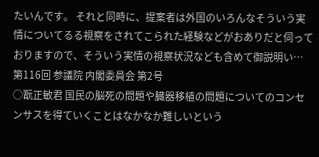たいんです。 それと同時に、提案者は外国のいろんなそういう実情についてるる視察をされてこられた経験などがおありだと伺っておりますので、そういう実情の視察状況なども含めて御説明い…
第116回 参議院 内閣委員会 第2号
○翫正敏君 国民の脳死の問題や臓器移植の問題についてのコンセンサスを得ていくことはなかなか難しいという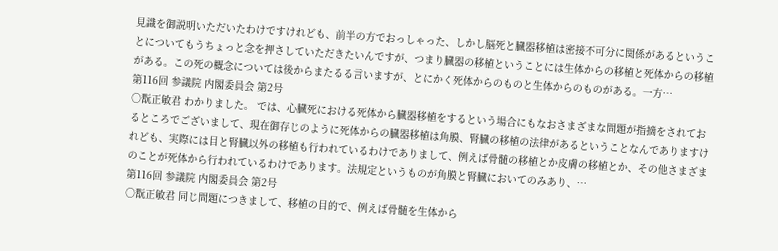見識を御説明いただいたわけですけれども、前半の方でおっしゃった、しかし脳死と臓器移植は密接不可分に関係があるということについてもうちょっと念を押さしていただきたいんですが、つまり臓器の移植ということには生体からの移植と死体からの移植がある。この死の概念については後からまたるる言いますが、とにかく死体からのものと生体からのものがある。一方…
第116回 参議院 内閣委員会 第2号
○翫正敏君 わかりました。 では、心臓死における死体から臓器移植をするという場合にもなおさまざまな問題が指摘をされておるところでございまして、現在御存じのように死体からの臓器移植は角膜、腎臓の移植の法律があるということなんでありますけれども、実際には目と腎臓以外の移植も行われているわけでありまして、例えば骨髄の移植とか皮膚の移植とか、その他さまざまのことが死体から行われているわけであります。法規定というものが角膜と腎臓においてのみあり、…
第116回 参議院 内閣委員会 第2号
○翫正敏君 同じ問題につきまして、移植の目的で、例えば骨髄を生体から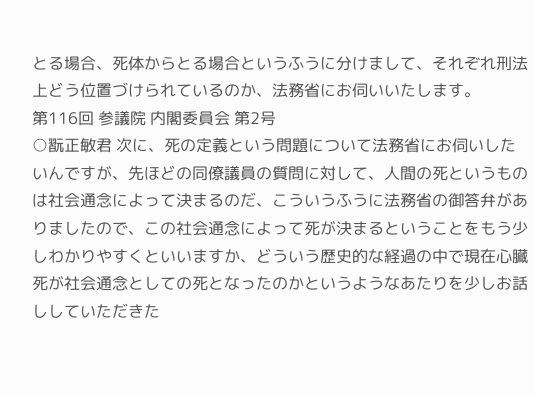とる場合、死体からとる場合というふうに分けまして、それぞれ刑法上どう位置づけられているのか、法務省にお伺いいたします。
第116回 参議院 内閣委員会 第2号
○翫正敏君 次に、死の定義という問題について法務省にお伺いしたいんですが、先ほどの同僚議員の質問に対して、人間の死というものは社会通念によって決まるのだ、こういうふうに法務省の御答弁がありましたので、この社会通念によって死が決まるということをもう少しわかりやすくといいますか、どういう歴史的な経過の中で現在心臓死が社会通念としての死となったのかというようなあたりを少しお話ししていただきた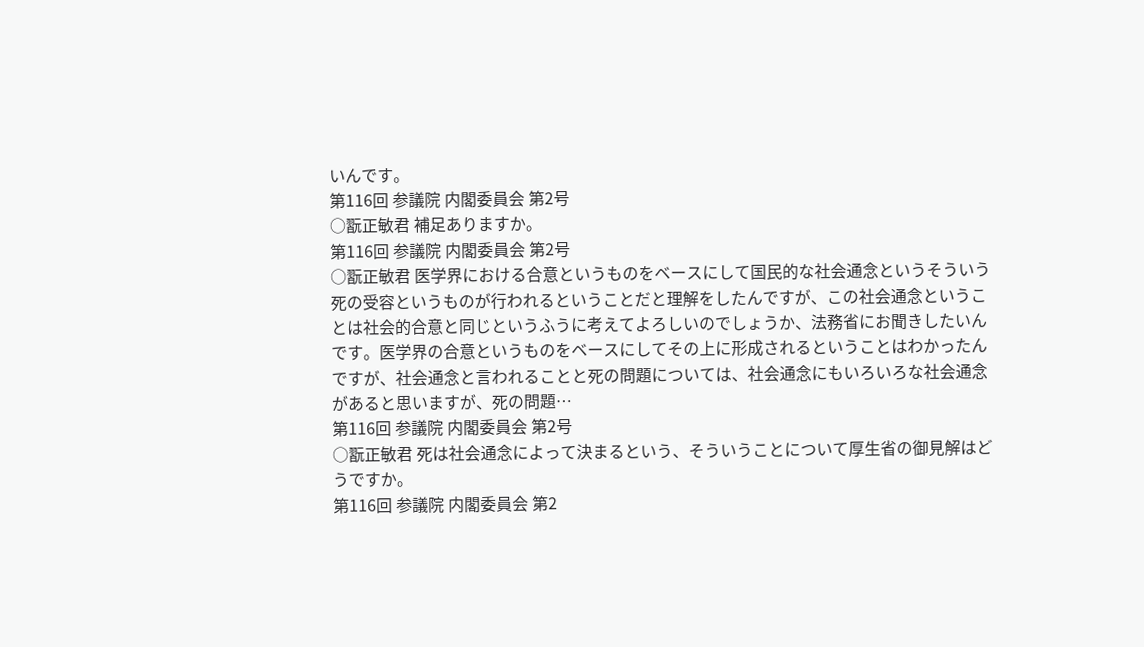いんです。
第116回 参議院 内閣委員会 第2号
○翫正敏君 補足ありますか。
第116回 参議院 内閣委員会 第2号
○翫正敏君 医学界における合意というものをベースにして国民的な社会通念というそういう死の受容というものが行われるということだと理解をしたんですが、この社会通念ということは社会的合意と同じというふうに考えてよろしいのでしょうか、法務省にお聞きしたいんです。医学界の合意というものをベースにしてその上に形成されるということはわかったんですが、社会通念と言われることと死の問題については、社会通念にもいろいろな社会通念があると思いますが、死の問題…
第116回 参議院 内閣委員会 第2号
○翫正敏君 死は社会通念によって決まるという、そういうことについて厚生省の御見解はどうですか。
第116回 参議院 内閣委員会 第2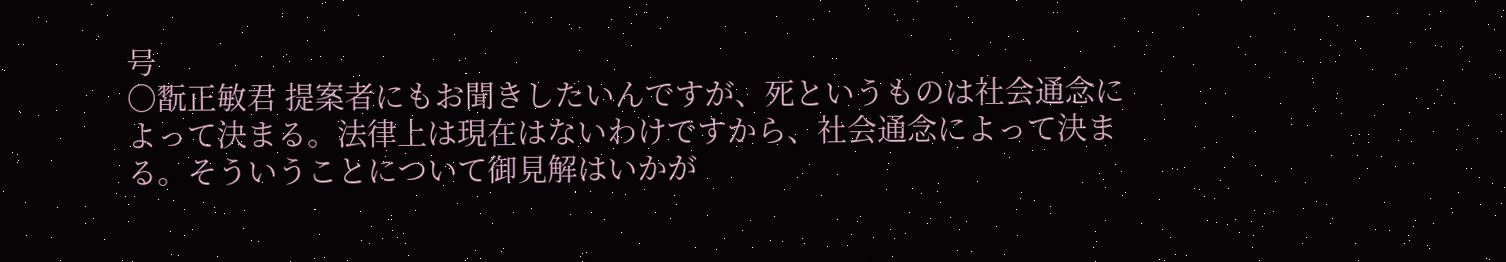号
○翫正敏君 提案者にもお聞きしたいんですが、死というものは社会通念によって決まる。法律上は現在はないわけですから、社会通念によって決まる。そういうことについて御見解はいかが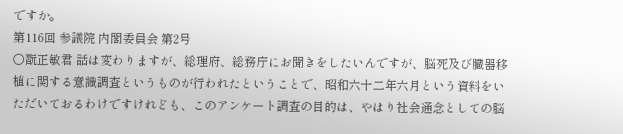ですか。
第116回 参議院 内閣委員会 第2号
○翫正敏君 話は変わりますが、総理府、総務庁にお聞きをしたいんですが、脳死及び臓器移植に関する意識調査というものが行われたということで、昭和六十二年六月という資料をいただいておるわけですけれども、このアンケート調査の目的は、やはり社会通念としての脳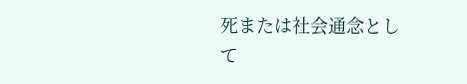死または社会通念として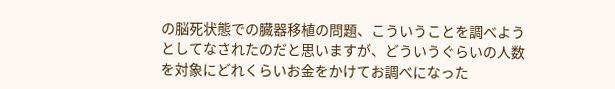の脳死状態での臓器移植の問題、こういうことを調べようとしてなされたのだと思いますが、どういうぐらいの人数を対象にどれくらいお金をかけてお調べになった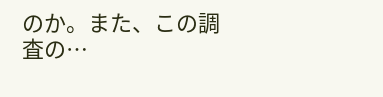のか。また、この調査の…